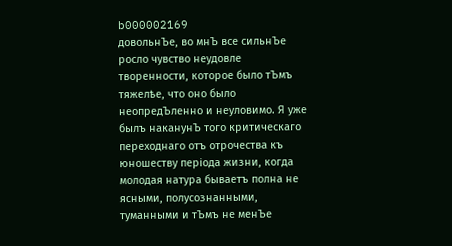b000002169
довольнЪе, во мнЪ все сильнЪе росло чувство неудовле творенности, которое было тЪмъ тяжелѣе, что оно было неопредЪленно и неуловимо. Я уже былъ наканунЪ того критическаго переходнаго отъ отрочества къ юношеству періода жизни, когда молодая натура бываетъ полна не ясными, полусознанными, туманными и тЪмъ не менЪе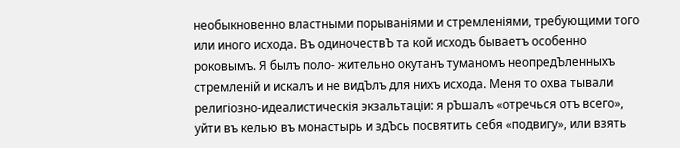необыкновенно властными порываніями и стремленіями, требующими того или иного исхода. Въ одиночествЪ та кой исходъ бываетъ особенно роковымъ. Я былъ поло- жительно окутанъ туманомъ неопредЪленныхъ стремленій и искалъ и не видЪлъ для нихъ исхода. Меня то охва тывали религіозно-идеалистическія экзальтаціи: я рЪшалъ «отречься отъ всего», уйти въ келью въ монастырь и здЪсь посвятить себя «подвигу», или взять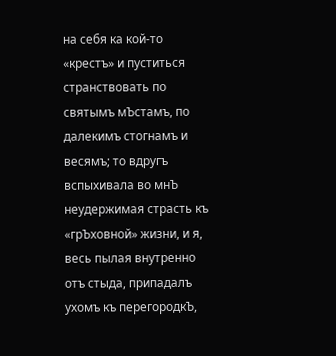на себя ка кой-то «крестъ» и пуститься странствовать по святымъ мЪстамъ, по далекимъ стогнамъ и весямъ; то вдругъ вспыхивала во мнЪ неудержимая страсть къ «грЪховной» жизни, и я, весь пылая внутренно отъ стыда, припадалъ ухомъ къ перегородкЪ,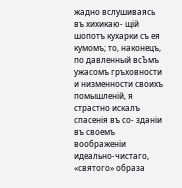жадно вслушиваясь въ хихикаю- щій шопотъ кухарки съ ея кумомъ; то, наконецъ, по давленный всЪмъ ужасомъ гръховности и низменности своихъ помышленій, я страстно искалъ спасенія въ со- зданіи въ своемъ воображеніи идеально-чистаго, «святого» образа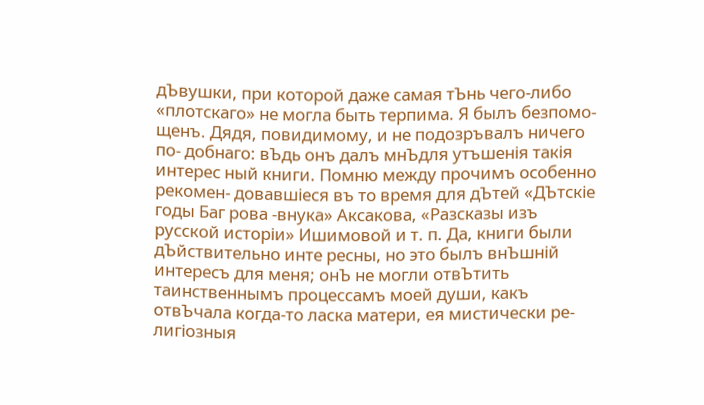дЪвушки, при которой даже самая тЪнь чего-либо «плотскаго» не могла быть терпима. Я былъ безпомо- щенъ. Дядя, повидимому, и не подозръвалъ ничего по- добнаго: вЪдь онъ далъ мнЪдля утъшенія такія интерес ный книги. Помню между прочимъ особенно рекомен- довавшіеся въ то время для дЪтей «ДЪтскіе годы Баг рова -внука» Аксакова, «Разсказы изъ русской исторіи» Ишимовой и т. п. Да, книги были дЪйствительно инте ресны, но это былъ внЪшній интересъ для меня; онЪ не могли отвЪтить таинственнымъ процессамъ моей души, какъ отвЪчала когда-то ласка матери, ея мистически ре- лигіозныя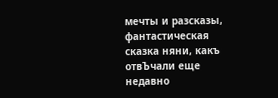мечты и разсказы, фантастическая сказка няни, какъ отвЪчали еще недавно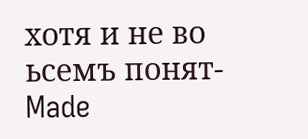хотя и не во ьсемъ понят-
Made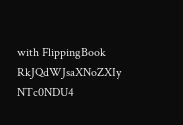with FlippingBook
RkJQdWJsaXNoZXIy NTc0NDU4